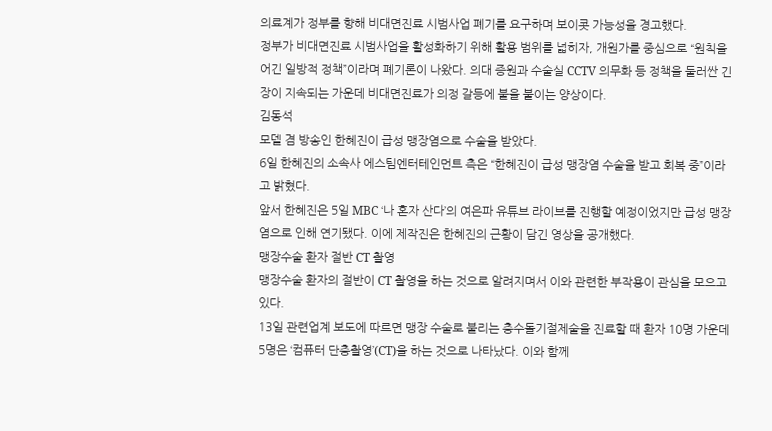의료계가 정부를 향해 비대면진료 시범사업 폐기를 요구하며 보이콧 가능성을 경고했다.
정부가 비대면진료 시범사업을 활성화하기 위해 활용 범위를 넓히자, 개원가를 중심으로 “원칙을 어긴 일방적 정책”이라며 폐기론이 나왔다. 의대 증원과 수술실 CCTV 의무화 등 정책을 둘러싼 긴장이 지속되는 가운데 비대면진료가 의정 갈등에 불을 붙이는 양상이다.
김동석
모델 겸 방송인 한혜진이 급성 맹장염으로 수술을 받았다.
6일 한혜진의 소속사 에스팀엔터테인먼트 측은 “한혜진이 급성 맹장염 수술을 받고 회복 중”이라고 밝혔다.
앞서 한혜진은 5일 MBC ‘나 혼자 산다’의 여은파 유튜브 라이브를 진행할 예정이었지만 급성 맹장염으로 인해 연기됐다. 이에 제작진은 한혜진의 근황이 담긴 영상을 공개했다.
맹장수술 환자 절반 CT 촬영
맹장수술 환자의 절반이 CT 촬영을 하는 것으로 알려지며서 이와 관련한 부작용이 관심을 모으고 있다.
13일 관련업계 보도에 따르면 맹장 수술로 불리는 충수돌기절제술을 진료할 때 환자 10명 가운데 5명은 ‘컴퓨터 단층촬영’(CT)을 하는 것으로 나타났다. 이와 함께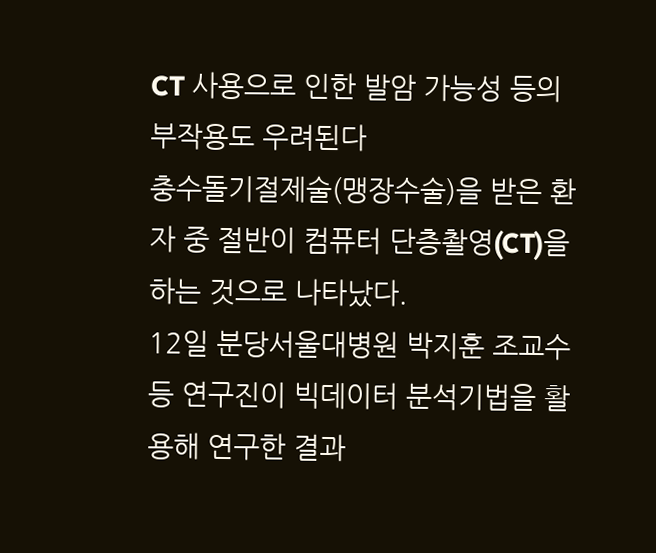CT 사용으로 인한 발암 가능성 등의 부작용도 우려된다
충수돌기절제술(맹장수술)을 받은 환자 중 절반이 컴퓨터 단층촬영(CT)을 하는 것으로 나타났다.
12일 분당서울대병원 박지훈 조교수 등 연구진이 빅데이터 분석기법을 활용해 연구한 결과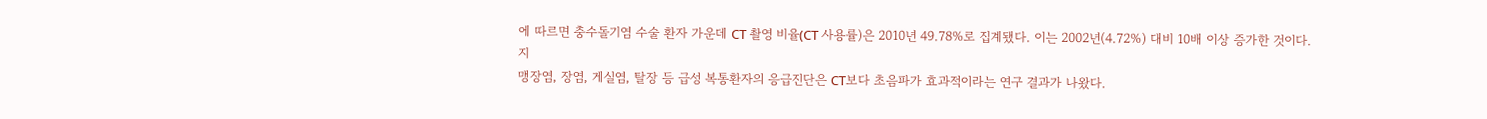에 따르면 충수돌기염 수술 환자 가운데 CT 촬영 비율(CT 사용률)은 2010년 49.78%로 집계됐다. 이는 2002년(4.72%) 대비 10배 이상 증가한 것이다.
지
맹장염, 장염, 게실염, 탈장 등 급성 복통환자의 응급진단은 CT보다 초음파가 효과적이라는 연구 결과가 나왔다.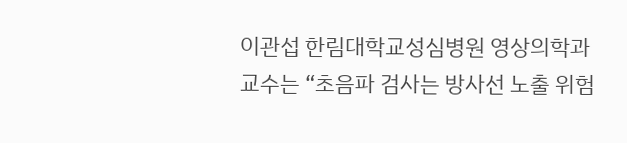이관섭 한림대학교성심병원 영상의학과 교수는 “초음파 검사는 방사선 노출 위험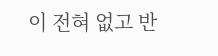이 전혀 없고 반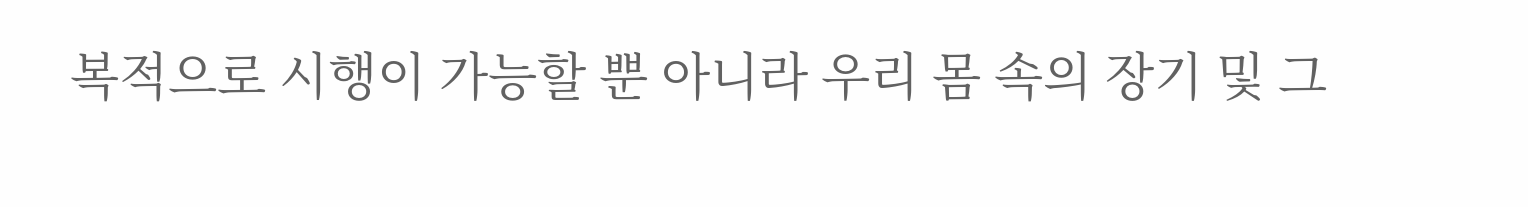복적으로 시행이 가능할 뿐 아니라 우리 몸 속의 장기 및 그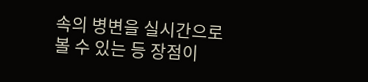속의 병변을 실시간으로 볼 수 있는 등 장점이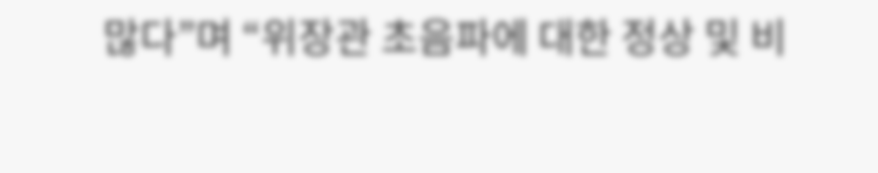많다”며 “위장관 초음파에 대한 정상 및 비